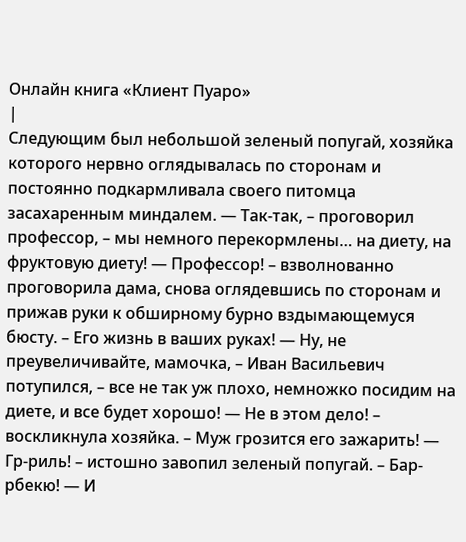Онлайн книга «Клиент Пуаро»
|
Следующим был небольшой зеленый попугай, хозяйка которого нервно оглядывалась по сторонам и постоянно подкармливала своего питомца засахаренным миндалем. — Так-так, – проговорил профессор, – мы немного перекормлены… на диету, на фруктовую диету! — Профессор! – взволнованно проговорила дама, снова оглядевшись по сторонам и прижав руки к обширному бурно вздымающемуся бюсту. – Его жизнь в ваших руках! — Ну, не преувеличивайте, мамочка, – Иван Васильевич потупился, – все не так уж плохо, немножко посидим на диете, и все будет хорошо! — Не в этом дело! – воскликнула хозяйка. – Муж грозится его зажарить! — Гр-риль! – истошно завопил зеленый попугай. – Бар-рбекю! — И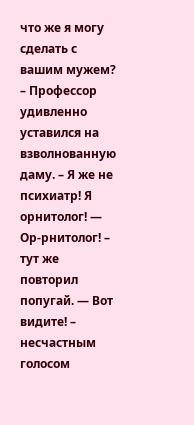что же я могу сделать с вашим мужем? – Профессор удивленно уставился на взволнованную даму. – Я же не психиатр! Я орнитолог! — Ор-рнитолог! – тут же повторил попугай. — Вот видите! – несчастным голосом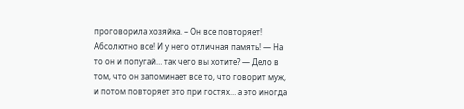проговорила хозяйка. – Он все повторяет! Абсолютно все! И у него отличная память! — На то он и попугай… так чего вы хотите? — Дело в том, что он запоминает все то, что говорит муж, и потом повторяет это при гостях… а это иногда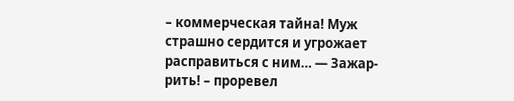– коммерческая тайна! Муж страшно сердится и угрожает расправиться с ним… — Зажар-рить! – проревел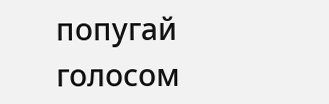попугай голосом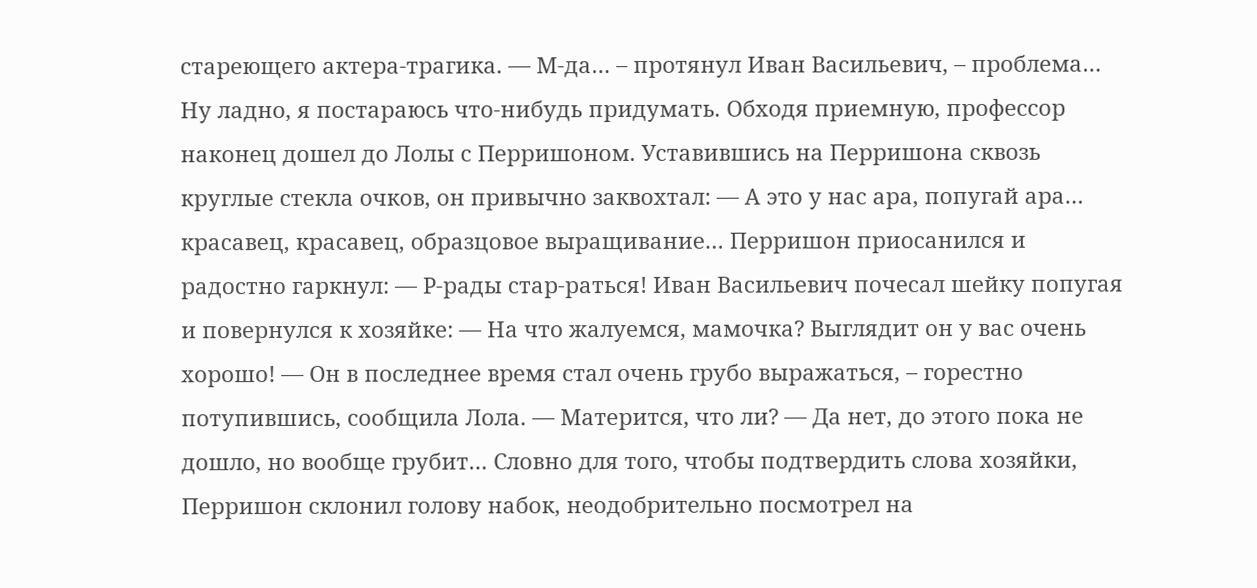стареющего актера-трагика. — М-да… – протянул Иван Васильевич, – проблема… Ну ладно, я постараюсь что-нибудь придумать. Обходя приемную, профессор наконец дошел до Лолы с Перришоном. Уставившись на Перришона сквозь круглые стекла очков, он привычно заквохтал: — А это у нас ара, попугай ара… красавец, красавец, образцовое выращивание… Перришон приосанился и радостно гаркнул: — Р-рады стар-раться! Иван Васильевич почесал шейку попугая и повернулся к хозяйке: — На что жалуемся, мамочка? Выглядит он у вас очень хорошо! — Он в последнее время стал очень грубо выражаться, – горестно потупившись, сообщила Лола. — Матерится, что ли? — Да нет, до этого пока не дошло, но вообще грубит… Словно для того, чтобы подтвердить слова хозяйки, Перришон склонил голову набок, неодобрительно посмотрел на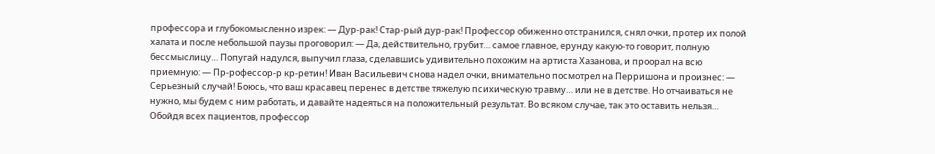профессора и глубокомысленно изрек: — Дур-рак! Стар-рый дур-рак! Профессор обиженно отстранился, снял очки, протер их полой халата и после небольшой паузы проговорил: — Да, действительно, грубит… самое главное, ерунду какую-то говорит, полную бессмыслицу… Попугай надулся, выпучил глаза, сделавшись удивительно похожим на артиста Хазанова, и проорал на всю приемную: — Пр-рофессор-р кр-ретин! Иван Васильевич снова надел очки, внимательно посмотрел на Перришона и произнес: — Серьезный случай! Боюсь, что ваш красавец перенес в детстве тяжелую психическую травму… или не в детстве. Но отчаиваться не нужно, мы будем с ним работать, и давайте надеяться на положительный результат. Во всяком случае, так это оставить нельзя… Обойдя всех пациентов, профессор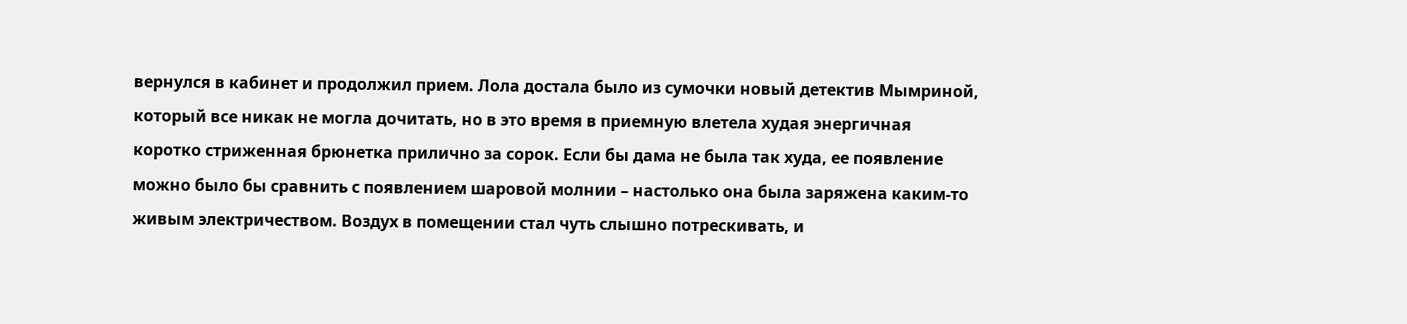вернулся в кабинет и продолжил прием. Лола достала было из сумочки новый детектив Мымриной, который все никак не могла дочитать, но в это время в приемную влетела худая энергичная коротко стриженная брюнетка прилично за сорок. Если бы дама не была так худа, ее появление можно было бы сравнить с появлением шаровой молнии – настолько она была заряжена каким-то живым электричеством. Воздух в помещении стал чуть слышно потрескивать, и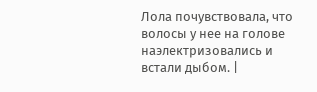Лола почувствовала, что волосы у нее на голове наэлектризовались и встали дыбом. |